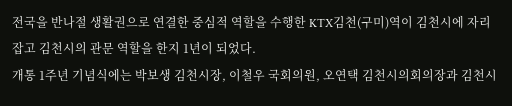전국을 반나절 생활권으로 연결한 중심적 역할을 수행한 KTX김천(구미)역이 김천시에 자리 잡고 김천시의 관문 역할을 한지 1년이 되었다.
개통 1주년 기념식에는 박보생 김천시장, 이철우 국회의원, 오연택 김천시의회의장과 김천시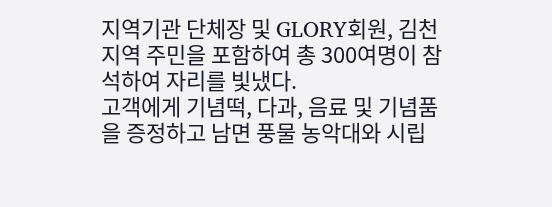지역기관 단체장 및 GLORY회원, 김천지역 주민을 포함하여 총 300여명이 참석하여 자리를 빛냈다.
고객에게 기념떡, 다과, 음료 및 기념품을 증정하고 남면 풍물 농악대와 시립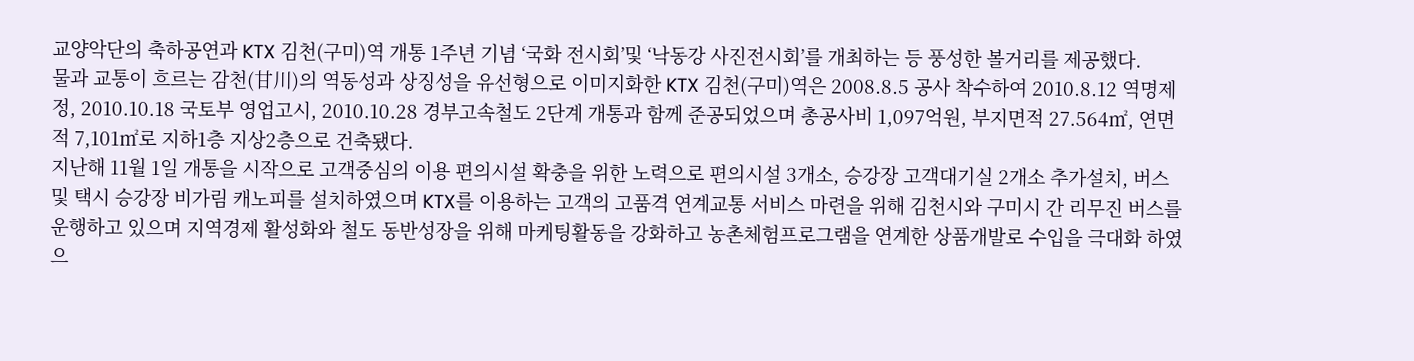교양악단의 축하공연과 KTX 김천(구미)역 개통 1주년 기념 ‘국화 전시회’및 ‘낙동강 사진전시회’를 개최하는 등 풍성한 볼거리를 제공했다.
물과 교통이 흐르는 감천(甘川)의 역동성과 상징성을 유선형으로 이미지화한 KTX 김천(구미)역은 2008.8.5 공사 착수하여 2010.8.12 역명제정, 2010.10.18 국토부 영업고시, 2010.10.28 경부고속철도 2단계 개통과 함께 준공되었으며 총공사비 1,097억원, 부지면적 27.564㎡, 연면적 7,101㎡로 지하1층 지상2층으로 건축됐다.
지난해 11월 1일 개통을 시작으로 고객중심의 이용 편의시설 확충을 위한 노력으로 편의시설 3개소, 승강장 고객대기실 2개소 추가설치, 버스 및 택시 승강장 비가림 캐노피를 설치하였으며 KTX를 이용하는 고객의 고품격 연계교통 서비스 마련을 위해 김천시와 구미시 간 리무진 버스를 운행하고 있으며 지역경제 활성화와 철도 동반성장을 위해 마케팅활동을 강화하고 농촌체험프로그램을 연계한 상품개발로 수입을 극대화 하였으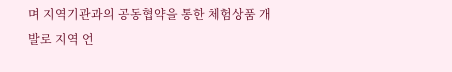며 지역기관과의 공동협약을 통한 체험상품 개발로 지역 언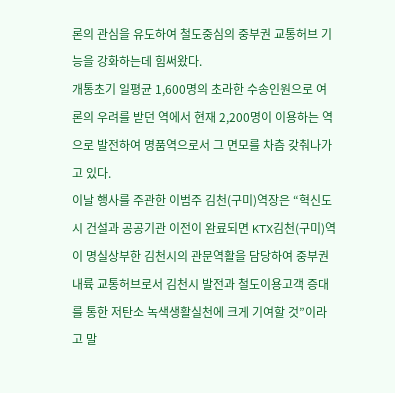론의 관심을 유도하여 철도중심의 중부권 교통허브 기능을 강화하는데 힘써왔다.
개통초기 일평균 1,600명의 초라한 수송인원으로 여론의 우려를 받던 역에서 현재 2,200명이 이용하는 역으로 발전하여 명품역으로서 그 면모를 차츰 갖춰나가고 있다.
이날 행사를 주관한 이범주 김천(구미)역장은 “혁신도시 건설과 공공기관 이전이 완료되면 KTX김천(구미)역이 명실상부한 김천시의 관문역활을 담당하여 중부권 내륙 교통허브로서 김천시 발전과 철도이용고객 증대를 통한 저탄소 녹색생활실천에 크게 기여할 것”이라고 말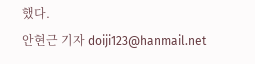했다.
안현근 기자 doiji123@hanmail.net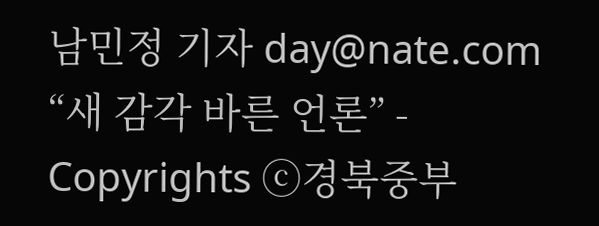남민정 기자 day@nate.com “새 감각 바른 언론” - Copyrights ⓒ경북중부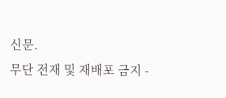신문.
무단 전재 및 재배포 금지 -